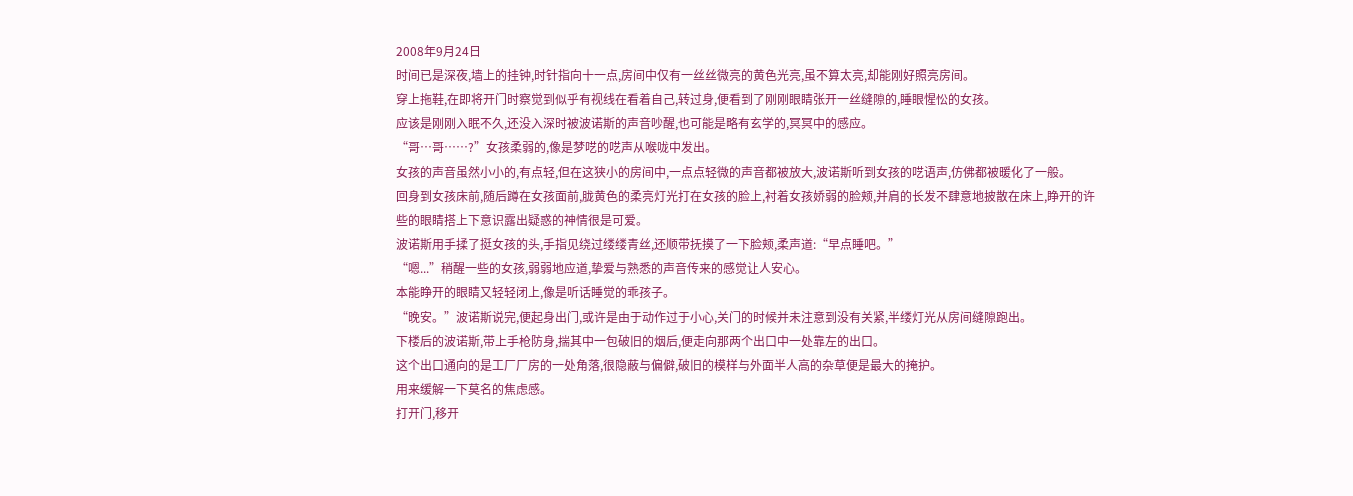2008年9月24日
时间已是深夜,墙上的挂钟,时针指向十一点,房间中仅有一丝丝微亮的黄色光亮,虽不算太亮,却能刚好照亮房间。
穿上拖鞋,在即将开门时察觉到似乎有视线在看着自己,转过身,便看到了刚刚眼睛张开一丝缝隙的,睡眼惺忪的女孩。
应该是刚刚入眠不久,还没入深时被波诺斯的声音吵醒,也可能是略有玄学的,冥冥中的感应。
“哥…哥……?”女孩柔弱的,像是梦呓的呓声从喉咙中发出。
女孩的声音虽然小小的,有点轻,但在这狭小的房间中,一点点轻微的声音都被放大,波诺斯听到女孩的呓语声,仿佛都被暖化了一般。
回身到女孩床前,随后蹲在女孩面前,胧黄色的柔亮灯光打在女孩的脸上,衬着女孩娇弱的脸颊,并肩的长发不肆意地披散在床上,睁开的许些的眼睛搭上下意识露出疑惑的神情很是可爱。
波诺斯用手揉了挺女孩的头,手指见绕过缕缕青丝,还顺带抚摸了一下脸颊,柔声道:“早点睡吧。”
“嗯...”稍醒一些的女孩,弱弱地应道,挚爱与熟悉的声音传来的感觉让人安心。
本能睁开的眼睛又轻轻闭上,像是听话睡觉的乖孩子。
“晚安。”波诺斯说完,便起身出门,或许是由于动作过于小心,关门的时候并未注意到没有关紧,半缕灯光从房间缝隙跑出。
下楼后的波诺斯,带上手枪防身,揣其中一包破旧的烟后,便走向那两个出口中一处靠左的出口。
这个出口通向的是工厂厂房的一处角落,很隐蔽与偏僻,破旧的模样与外面半人高的杂草便是最大的掩护。
用来缓解一下莫名的焦虑感。
打开门,移开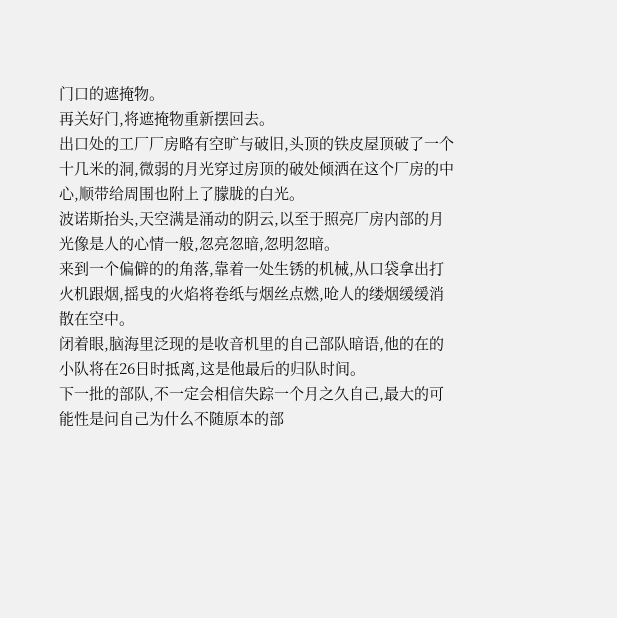门口的遮掩物。
再关好门,将遮掩物重新摆回去。
出口处的工厂厂房略有空旷与破旧,头顶的铁皮屋顶破了一个十几米的洞,微弱的月光穿过房顶的破处倾洒在这个厂房的中心,顺带给周围也附上了朦胧的白光。
波诺斯抬头,天空满是涌动的阴云,以至于照亮厂房内部的月光像是人的心情一般,忽亮忽暗,忽明忽暗。
来到一个偏僻的的角落,靠着一处生锈的机械,从口袋拿出打火机跟烟,摇曳的火焰将卷纸与烟丝点燃,呛人的缕烟缓缓消散在空中。
闭着眼,脑海里泛现的是收音机里的自己部队暗语,他的在的小队将在26日时抵离,这是他最后的归队时间。
下一批的部队,不一定会相信失踪一个月之久自己,最大的可能性是问自己为什么不随原本的部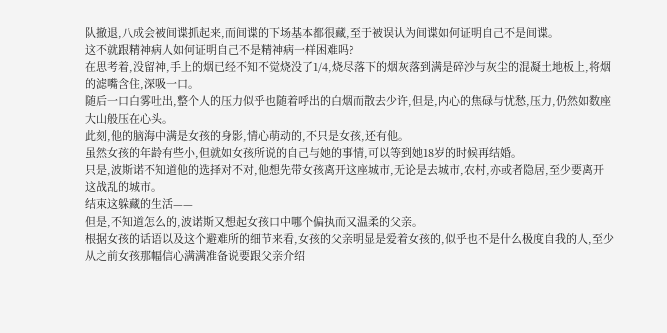队撤退,八成会被间谍抓起来,而间谍的下场基本都很藏,至于被误认为间谍如何证明自己不是间谍。
这不就跟精神病人如何证明自己不是精神病一样困难吗?
在思考着,没留神,手上的烟已经不知不觉烧没了1/4,烧尽落下的烟灰落到满是碎沙与灰尘的混凝土地板上,将烟的滤嘴含住,深吸一口。
随后一口白雾吐出,整个人的压力似乎也随着呼出的白烟而散去少许,但是,内心的焦碌与忧愁,压力,仍然如数座大山般压在心头。
此刻,他的脑海中满是女孩的身影,情心萌动的,不只是女孩,还有他。
虽然女孩的年龄有些小,但就如女孩所说的自己与她的事情,可以等到她18岁的时候再结婚。
只是,波斯诺不知道他的选择对不对,他想先带女孩离开这座城市,无论是去城市,农村,亦或者隐居,至少要离开这战乱的城市。
结束这躲藏的生活——
但是,不知道怎么的,波诺斯又想起女孩口中哪个偏执而又温柔的父亲。
根据女孩的话语以及这个避难所的细节来看,女孩的父亲明显是爱着女孩的,似乎也不是什么极度自我的人,至少从之前女孩那幅信心满满准备说要跟父亲介绍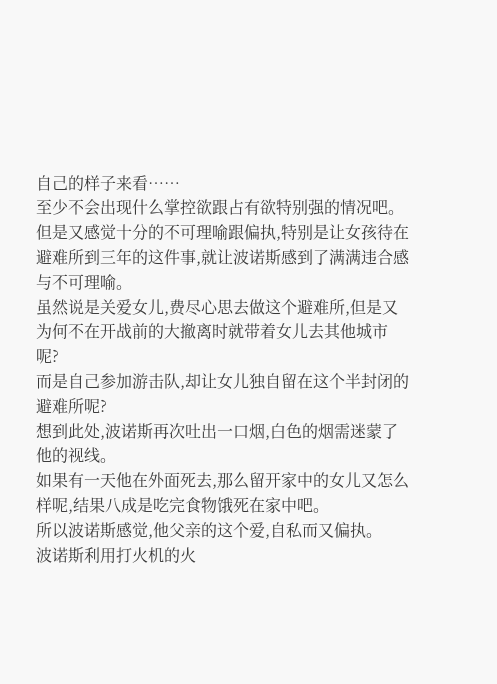自己的样子来看……
至少不会出现什么掌控欲跟占有欲特别强的情况吧。
但是又感觉十分的不可理喻跟偏执,特别是让女孩待在避难所到三年的这件事,就让波诺斯感到了满满违合感与不可理喻。
虽然说是关爱女儿,费尽心思去做这个避难所,但是又为何不在开战前的大撤离时就带着女儿去其他城市呢?
而是自己参加游击队,却让女儿独自留在这个半封闭的避难所呢?
想到此处,波诺斯再次吐出一口烟,白色的烟需迷蒙了他的视线。
如果有一天他在外面死去,那么留开家中的女儿又怎么样呢,结果八成是吃完食物饿死在家中吧。
所以波诺斯感觉,他父亲的这个爱,自私而又偏执。
波诺斯利用打火机的火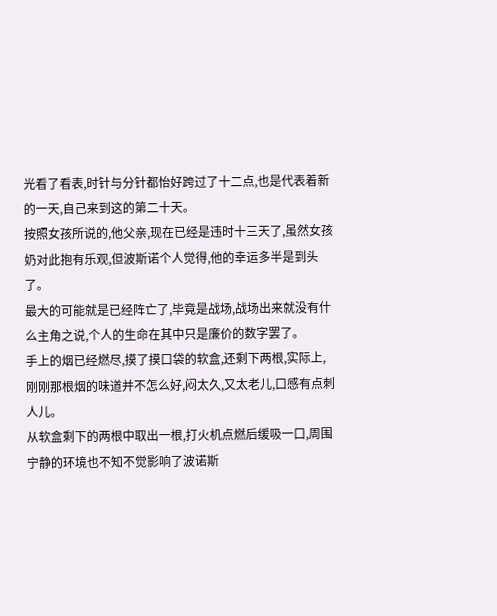光看了看表,时针与分针都怡好跨过了十二点,也是代表着新的一天,自己来到这的第二十天。
按照女孩所说的,他父亲,现在已经是违时十三天了,虽然女孩奶对此抱有乐观,但波斯诺个人觉得,他的幸运多半是到头了。
最大的可能就是已经阵亡了,毕竟是战场,战场出来就没有什么主角之说,个人的生命在其中只是廉价的数字罢了。
手上的烟已经燃尽,摸了摸口袋的软盒,还剩下两根,实际上,刚刚那根烟的味道并不怎么好,闷太久,又太老儿,口感有点刺人儿。
从软盒剩下的两根中取出一根,打火机点燃后缓吸一口,周围宁静的环境也不知不觉影响了波诺斯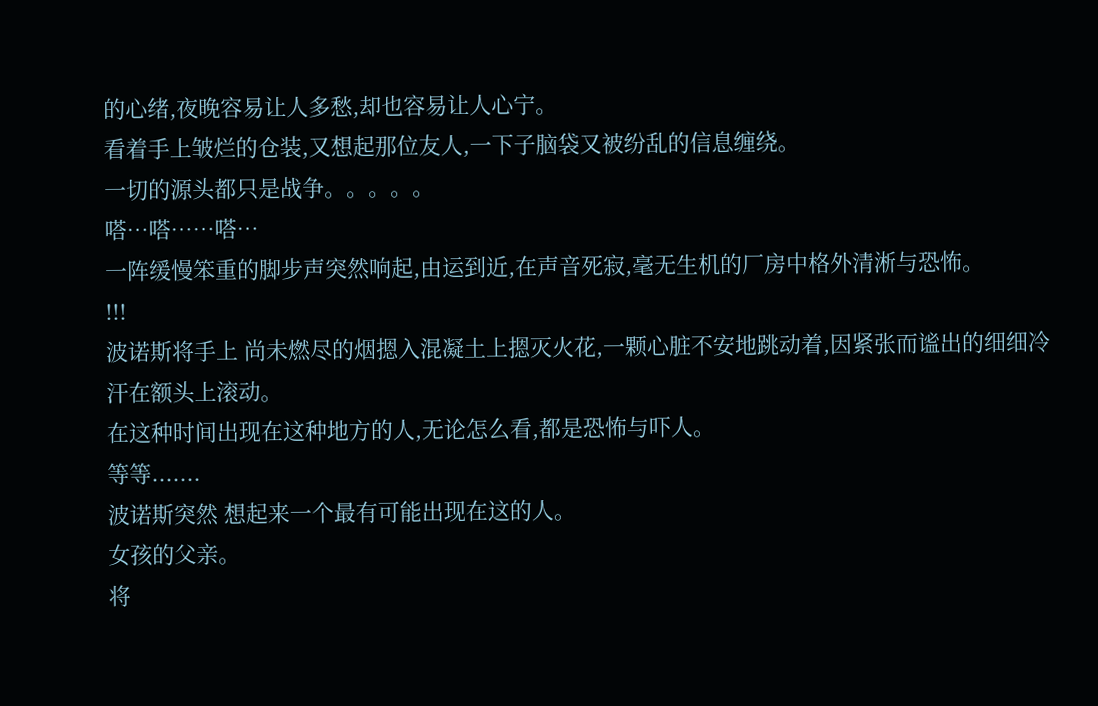的心绪,夜晚容易让人多愁,却也容易让人心宁。
看着手上皱烂的仓装,又想起那位友人,一下子脑袋又被纷乱的信息缠绕。
一切的源头都只是战争。。。。。
嗒…嗒……嗒…
一阵缓慢笨重的脚步声突然响起,由运到近,在声音死寂,毫无生机的厂房中格外清淅与恐怖。
!!!
波诺斯将手上 尚未燃尽的烟摁入混凝土上摁灭火花,一颗心脏不安地跳动着,因紧张而谧出的细细冷汗在额头上滚动。
在这种时间出现在这种地方的人,无论怎么看,都是恐怖与吓人。
等等.......
波诺斯突然 想起来一个最有可能出现在这的人。
女孩的父亲。
将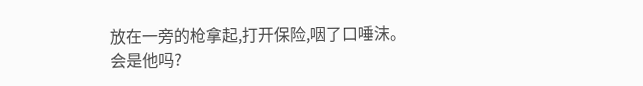放在一旁的枪拿起,打开保险,咽了口唾沫。
会是他吗?